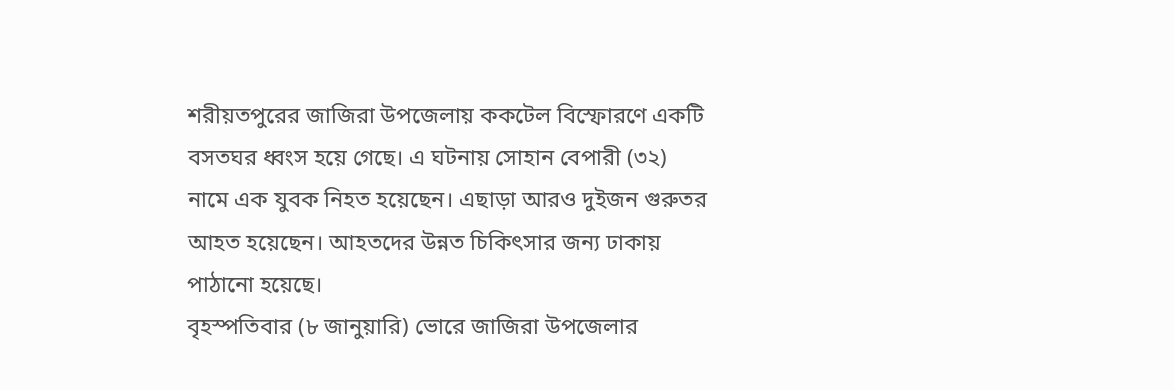শরীয়তপুরের জাজিরা উপজেলায় ককটেল বিস্ফোরণে একটি বসতঘর ধ্বংস হয়ে গেছে। এ ঘটনায় সোহান বেপারী (৩২) নামে এক যুবক নিহত হয়েছেন। এছাড়া আরও দুইজন গুরুতর আহত হয়েছেন। আহতদের উন্নত চিকিৎসার জন্য ঢাকায় পাঠানো হয়েছে।
বৃহস্পতিবার (৮ জানুয়ারি) ভোরে জাজিরা উপজেলার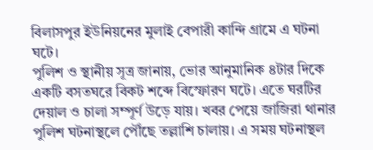বিলাসপুর ইউনিয়নের মুলাই বেপারী কান্দি গ্রামে এ ঘটনা ঘটে।
পুলিশ ও স্থানীয় সূত্র জানায়, ভোর আনুমানিক ৪টার দিকে একটি বসতঘরে বিকট শব্দে বিস্ফোরণ ঘটে। এতে ঘরটির দেয়াল ও চালা সম্পূর্ণ উড়ে যায়। খবর পেয়ে জাজিরা থানার পুলিশ ঘটনাস্থলে পৌঁছে তল্লাশি চালায়। এ সময় ঘটনাস্থল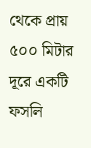থেকে প্রায় ৫০০ মিটার দূরে একটি ফসলি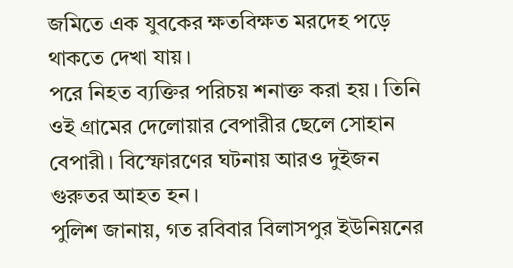জমিতে এক যুবকের ক্ষতবিক্ষত মরদেহ পড়ে থাকতে দেখা যায়।
পরে নিহত ব্যক্তির পরিচয় শনাক্ত করা হয়। তিনি ওই গ্রামের দেলোয়ার বেপারীর ছেলে সোহান বেপারী। বিস্ফোরণের ঘটনায় আরও দুইজন গুরুতর আহত হন।
পুলিশ জানায়, গত রবিবার বিলাসপুর ইউনিয়নের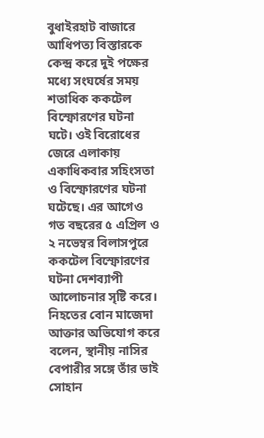বুধাইরহাট বাজারে আধিপত্য বিস্তারকে কেন্দ্র করে দুই পক্ষের মধ্যে সংঘর্ষের সময় শতাধিক ককটেল বিস্ফোরণের ঘটনা ঘটে। ওই বিরোধের জেরে এলাকায় একাধিকবার সহিংসতা ও বিস্ফোরণের ঘটনা ঘটেছে। এর আগেও গত বছরের ৫ এপ্রিল ও ২ নভেম্বর বিলাসপুরে ককটেল বিস্ফোরণের ঘটনা দেশব্যাপী আলোচনার সৃষ্টি করে।
নিহতের বোন মাজেদা আক্তার অভিযোগ করে বলেন, স্থানীয় নাসির বেপারীর সঙ্গে তাঁর ভাই সোহান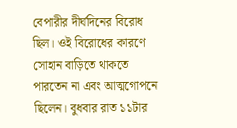বেপারীর দীর্ঘদিনের বিরোধ ছিল। ওই বিরোধের কারণে সোহান বাড়িতে থাকতে পারতেন না এবং আত্মগোপনে ছিলেন। বুধবার রাত ১১টার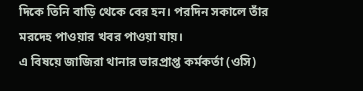দিকে তিনি বাড়ি থেকে বের হন। পরদিন সকালে তাঁর মরদেহ পাওয়ার খবর পাওয়া যায়।
এ বিষয়ে জাজিরা থানার ভারপ্রাপ্ত কর্মকর্তা (ওসি)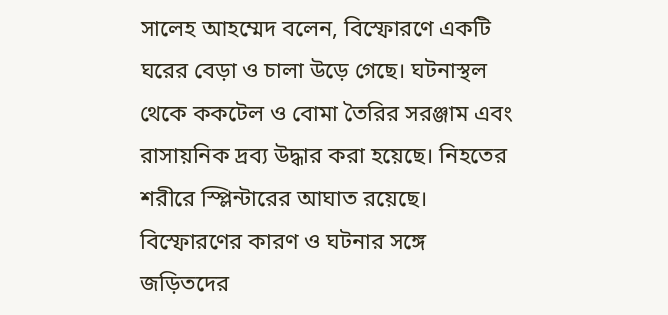সালেহ আহম্মেদ বলেন, বিস্ফোরণে একটি ঘরের বেড়া ও চালা উড়ে গেছে। ঘটনাস্থল থেকে ককটেল ও বোমা তৈরির সরঞ্জাম এবং রাসায়নিক দ্রব্য উদ্ধার করা হয়েছে। নিহতের শরীরে স্প্লিন্টারের আঘাত রয়েছে। বিস্ফোরণের কারণ ও ঘটনার সঙ্গে জড়িতদের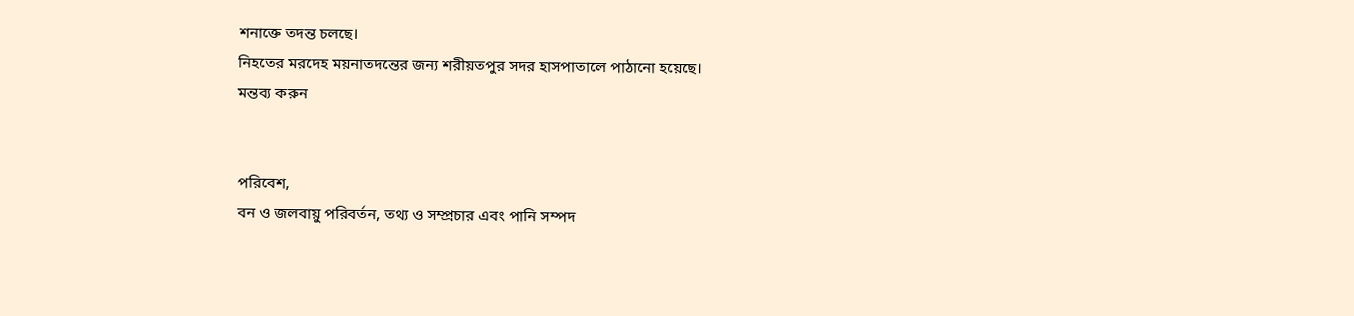শনাক্তে তদন্ত চলছে।
নিহতের মরদেহ ময়নাতদন্তের জন্য শরীয়তপুর সদর হাসপাতালে পাঠানো হয়েছে।
মন্তব্য করুন


পরিবেশ,
বন ও জলবায়ু পরিবর্তন, তথ্য ও সম্প্রচার এবং পানি সম্পদ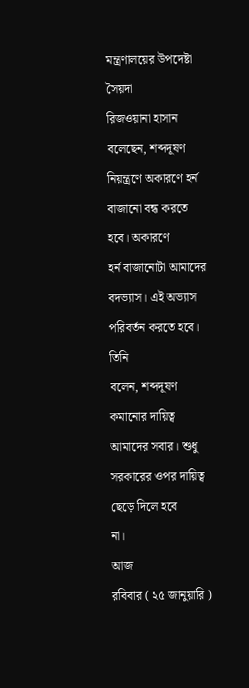মন্ত্রণালয়ের উপদেষ্টা সৈয়দা
রিজওয়ানা হাসান বলেছেন, শব্দদূষণ নিয়ন্ত্রণে অকারণে হর্ন বাজানো বন্ধ করতে হবে। অকারণে
হর্ন বাজানোটা আমাদের বদভ্যাস। এই অভ্যাস পরিবর্তন করতে হবে।
তিনি
বলেন, শব্দদূষণ কমানোর দায়িত্ব আমাদের সবার। শুধু সরকারের ওপর দায়িত্ব ছেড়ে দিলে হবে
না।
আজ
রবিবার ( ২৫ জানুয়ারি )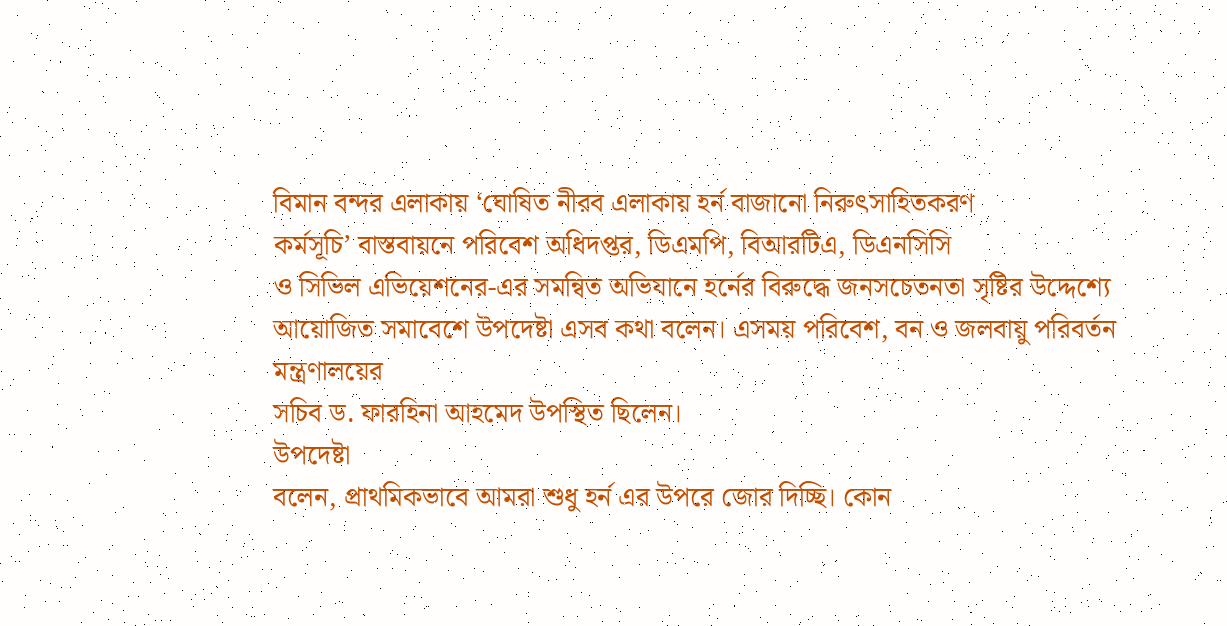বিমান বন্দর এলাকায় ‘ঘোষিত নীরব এলাকায় হর্ন বাজানো নিরুৎসাহিতকরণ
কর্মসূচি’ বাস্তবায়নে পরিবেশ অধিদপ্তর, ডিএমপি, বিআরটিএ, ডিএনসিসি
ও সিভিল এভিয়েশনের-এর সমন্বিত অভিযানে হর্নের বিরুদ্ধে জনসচেতনতা সৃষ্টির উদ্দেশ্যে
আয়োজিত সমাবেশে উপদেষ্টা এসব কথা বলেন। এসময় পরিবেশ, বন ও জলবায়ু পরিবর্তন মন্ত্রণালয়ের
সচিব ড. ফারহিনা আহমেদ উপস্থিত ছিলেন।
উপদেষ্টা
বলেন, প্রাথমিকভাবে আমরা শুধু হর্ন এর উপরে জোর দিচ্ছি। কোন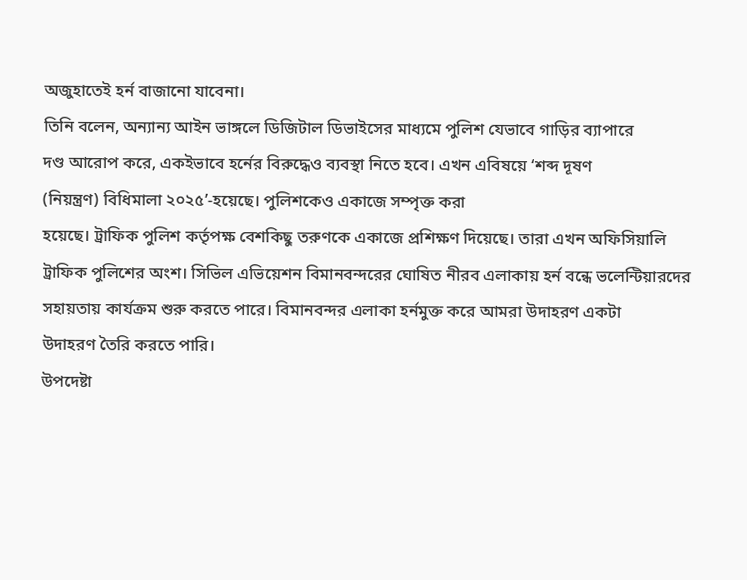অজুহাতেই হর্ন বাজানো যাবেনা।
তিনি বলেন, অন্যান্য আইন ভাঙ্গলে ডিজিটাল ডিভাইসের মাধ্যমে পুলিশ যেভাবে গাড়ির ব্যাপারে
দণ্ড আরোপ করে, একইভাবে হর্নের বিরুদ্ধেও ব্যবস্থা নিতে হবে। এখন এবিষয়ে ‘শব্দ দূষণ
(নিয়ন্ত্রণ) বিধিমালা ২০২৫’-হয়েছে। পুলিশকেও একাজে সম্পৃক্ত করা
হয়েছে। ট্রাফিক পুলিশ কর্তৃপক্ষ বেশকিছু তরুণকে একাজে প্রশিক্ষণ দিয়েছে। তারা এখন অফিসিয়ালি
ট্রাফিক পুলিশের অংশ। সিভিল এভিয়েশন বিমানবন্দরের ঘোষিত নীরব এলাকায় হর্ন বন্ধে ভলেন্টিয়ারদের
সহায়তায় কার্যক্রম শুরু করতে পারে। বিমানবন্দর এলাকা হর্নমুক্ত করে আমরা উদাহরণ একটা
উদাহরণ তৈরি করতে পারি।
উপদেষ্টা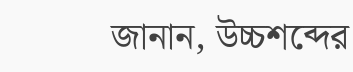জানান, উচ্চশব্দের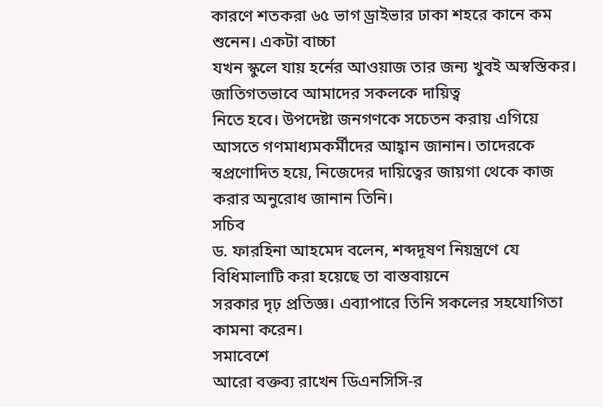কারণে শতকরা ৬৫ ভাগ ড্রাইভার ঢাকা শহরে কানে কম শুনেন। একটা বাচ্চা
যখন স্কুলে যায় হর্নের আওয়াজ তার জন্য খুবই অস্বস্তিকর। জাতিগতভাবে আমাদের সকলকে দায়িত্ব
নিতে হবে। উপদেষ্টা জনগণকে সচেতন করায় এগিয়ে আসতে গণমাধ্যমকর্মীদের আহ্বান জানান। তাদেরকে
স্বপ্রণোদিত হয়ে, নিজেদের দায়িত্বের জায়গা থেকে কাজ করার অনুরোধ জানান তিনি।
সচিব
ড. ফারহিনা আহমেদ বলেন, শব্দদূষণ নিয়ন্ত্রণে যে বিধিমালাটি করা হয়েছে তা বাস্তবায়নে
সরকার দৃঢ় প্রতিজ্ঞ। এব্যাপারে তিনি সকলের সহযোগিতা কামনা করেন।
সমাবেশে
আরো বক্তব্য রাখেন ডিএনসিসি-র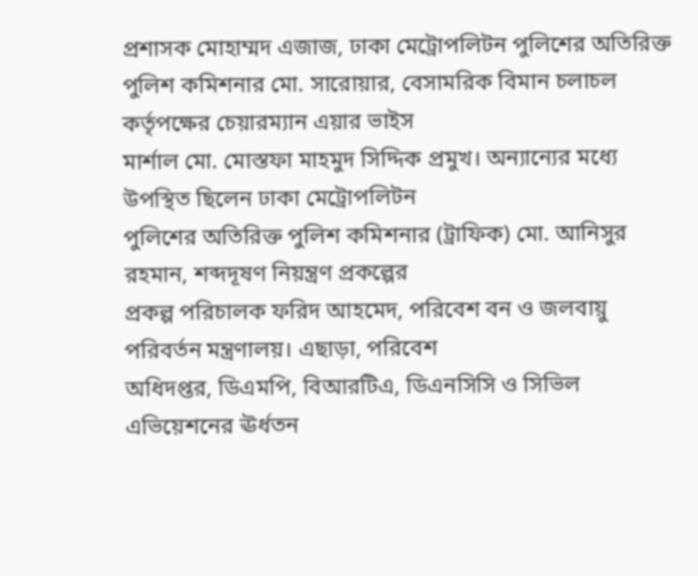প্রশাসক মোহাম্মদ এজাজ, ঢাকা মেট্রোপলিটন পুলিশের অতিরিক্ত
পুলিশ কমিশনার মো. সারোয়ার, বেসামরিক বিমান চলাচল কর্তৃপক্ষের চেয়ারম্যান এয়ার ভাইস
মার্শাল মো. মোস্তফা মাহমুদ সিদ্দিক প্রমুখ। অন্যান্যের মধ্যে উপস্থিত ছিলেন ঢাকা মেট্রোপলিটন
পুলিশের অতিরিক্ত পুলিশ কমিশনার (ট্রাফিক) মো. আনিসুর রহমান, শব্দদূষণ নিয়ন্ত্রণ প্রকল্পের
প্রকল্প পরিচালক ফরিদ আহমেদ, পরিবেশ বন ও জলবায়ু পরিবর্তন মন্ত্রণালয়। এছাড়া, পরিবেশ
অধিদপ্তর, ডিএমপি, বিআরটিএ, ডিএনসিসি ও সিভিল এভিয়েশনের ঊর্ধতন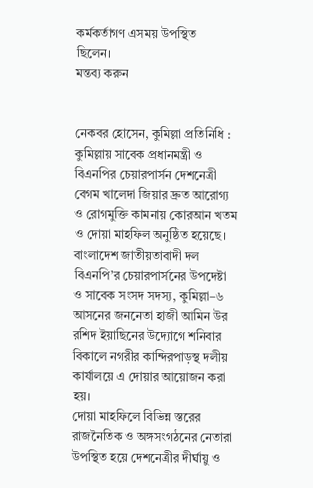কর্মকর্তাগণ এসময় উপস্থিত
ছিলেন।
মন্তব্য করুন


নেকবর হোসেন, কুমিল্লা প্রতিনিধি :
কুমিল্লায় সাবেক প্রধানমন্ত্রী ও বিএনপির চেয়ারপার্সন দেশনেত্রী বেগম খালেদা জিয়ার দ্রুত আরোগ্য ও রোগমুক্তি কামনায় কোরআন খতম ও দোয়া মাহফিল অনুষ্ঠিত হয়েছে।
বাংলাদেশ জাতীয়তাবাদী দল বিএনপি’র চেয়ারপার্সনের উপদেষ্টা ও সাবেক সংসদ সদস্য, কুমিল্লা–৬ আসনের জননেতা হাজী আমিন উর রশিদ ইয়াছিনের উদ্যোগে শনিবার বিকালে নগরীর কান্দিরপাড়স্থ দলীয় কার্যালয়ে এ দোয়ার আয়োজন করা হয়।
দোয়া মাহফিলে বিভিন্ন স্তরের রাজনৈতিক ও অঙ্গসংগঠনের নেতারা উপস্থিত হয়ে দেশনেত্রীর দীর্ঘায়ু ও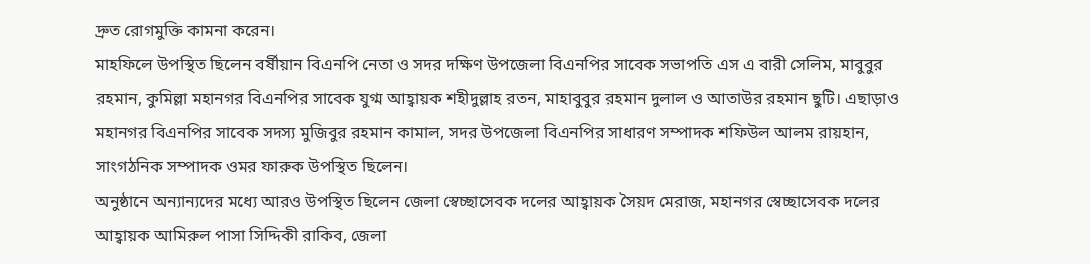দ্রুত রোগমুক্তি কামনা করেন।
মাহফিলে উপস্থিত ছিলেন বর্ষীয়ান বিএনপি নেতা ও সদর দক্ষিণ উপজেলা বিএনপির সাবেক সভাপতি এস এ বারী সেলিম, মাবুবুর রহমান, কুমিল্লা মহানগর বিএনপির সাবেক যুগ্ম আহ্বায়ক শহীদুল্লাহ রতন, মাহাবুবুর রহমান দুলাল ও আতাউর রহমান ছুটি। এছাড়াও মহানগর বিএনপির সাবেক সদস্য মুজিবুর রহমান কামাল, সদর উপজেলা বিএনপির সাধারণ সম্পাদক শফিউল আলম রায়হান, সাংগঠনিক সম্পাদক ওমর ফারুক উপস্থিত ছিলেন।
অনুষ্ঠানে অন্যান্যদের মধ্যে আরও উপস্থিত ছিলেন জেলা স্বেচ্ছাসেবক দলের আহ্বায়ক সৈয়দ মেরাজ, মহানগর স্বেচ্ছাসেবক দলের আহ্বায়ক আমিরুল পাসা সিদ্দিকী রাকিব, জেলা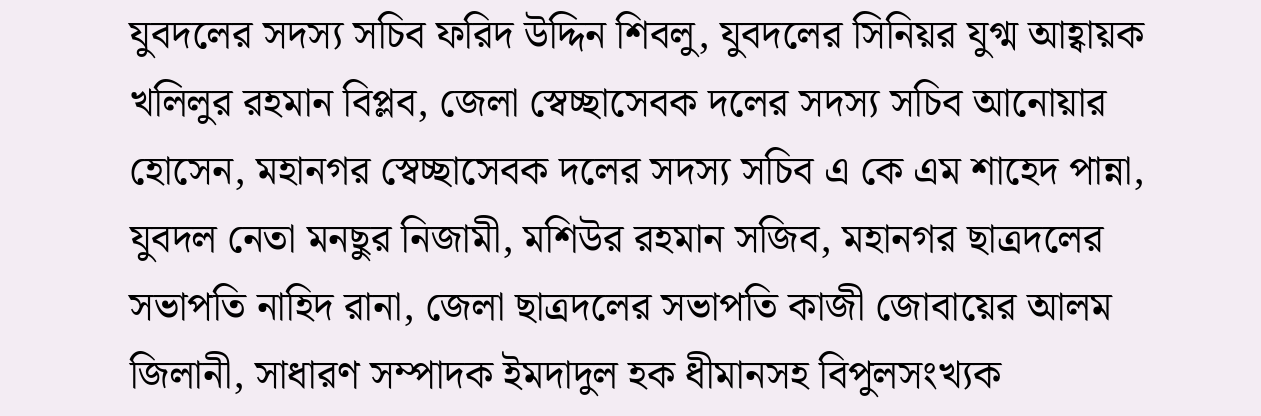যুবদলের সদস্য সচিব ফরিদ উদ্দিন শিবলু, যুবদলের সিনিয়র যুগ্ম আহ্বায়ক খলিলুর রহমান বিপ্লব, জেলা স্বেচ্ছাসেবক দলের সদস্য সচিব আনোয়ার হোসেন, মহানগর স্বেচ্ছাসেবক দলের সদস্য সচিব এ কে এম শাহেদ পান্না, যুবদল নেতা মনছুর নিজামী, মশিউর রহমান সজিব, মহানগর ছাত্রদলের সভাপতি নাহিদ রানা, জেলা ছাত্রদলের সভাপতি কাজী জোবায়ের আলম জিলানী, সাধারণ সম্পাদক ইমদাদুল হক ধীমানসহ বিপুলসংখ্যক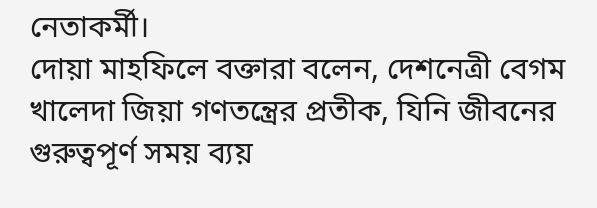নেতাকর্মী।
দোয়া মাহফিলে বক্তারা বলেন, দেশনেত্রী বেগম খালেদা জিয়া গণতন্ত্রের প্রতীক, যিনি জীবনের গুরুত্বপূর্ণ সময় ব্যয়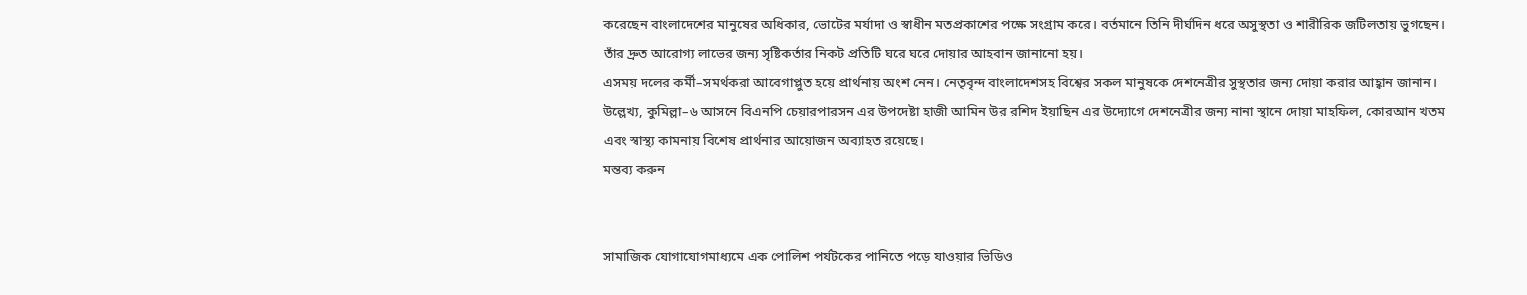করেছেন বাংলাদেশের মানুষের অধিকার, ভোটের মর্যাদা ও স্বাধীন মতপ্রকাশের পক্ষে সংগ্রাম করে। বর্তমানে তিনি দীর্ঘদিন ধরে অসুস্থতা ও শারীরিক জটিলতায় ভুগছেন। তাঁর দ্রুত আরোগ্য লাভের জন্য সৃষ্টিকর্তার নিকট প্রতিটি ঘরে ঘরে দোয়ার আহবান জানানো হয়।
এসময় দলের কর্মী–সমর্থকরা আবেগাপ্লুত হয়ে প্রার্থনায় অংশ নেন। নেতৃবৃন্দ বাংলাদেশসহ বিশ্বের সকল মানুষকে দেশনেত্রীর সুস্থতার জন্য দোয়া করার আহ্বান জানান।
উল্লেখ্য, কুমিল্লা–৬ আসনে বিএনপি চেয়ারপারসন এর উপদেষ্টা হাজী আমিন উর রশিদ ইয়াছিন এর উদ্যোগে দেশনেত্রীর জন্য নানা স্থানে দোয়া মাহফিল, কোরআন খতম এবং স্বাস্থ্য কামনায় বিশেষ প্রার্থনার আয়োজন অব্যাহত রয়েছে।
মন্তব্য করুন


সামাজিক যোগাযোগমাধ্যমে এক পোলিশ পর্যটকের পানিতে পড়ে যাওয়ার ভিডিও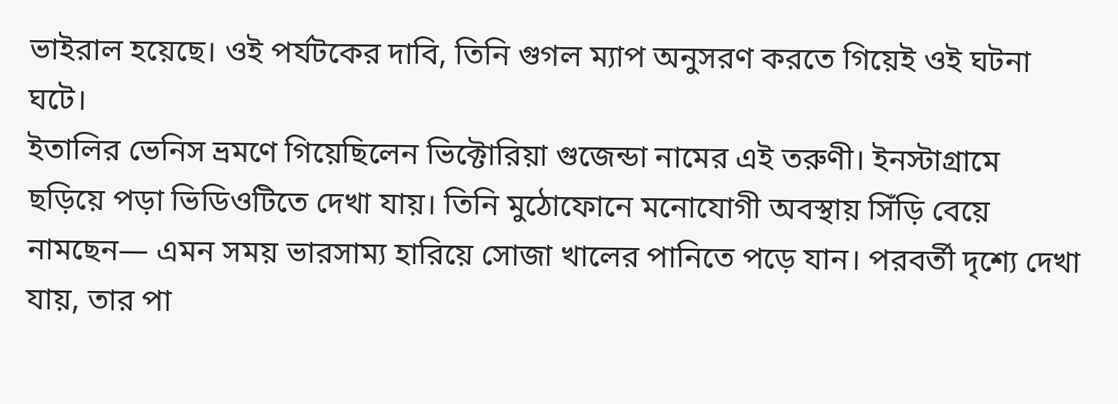ভাইরাল হয়েছে। ওই পর্যটকের দাবি, তিনি গুগল ম্যাপ অনুসরণ করতে গিয়েই ওই ঘটনা ঘটে।
ইতালির ভেনিস ভ্রমণে গিয়েছিলেন ভিক্টোরিয়া গুজেন্ডা নামের এই তরুণী। ইনস্টাগ্রামে ছড়িয়ে পড়া ভিডিওটিতে দেখা যায়। তিনি মুঠোফোনে মনোযোগী অবস্থায় সিঁড়ি বেয়ে নামছেন— এমন সময় ভারসাম্য হারিয়ে সোজা খালের পানিতে পড়ে যান। পরবর্তী দৃশ্যে দেখা যায়, তার পা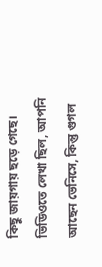কিছু জায়গায় ছড়ে গেছে।
ভিডিওতে লেখা ছিল, আপনি আছেন ভেনিসে, কিন্তু গুগল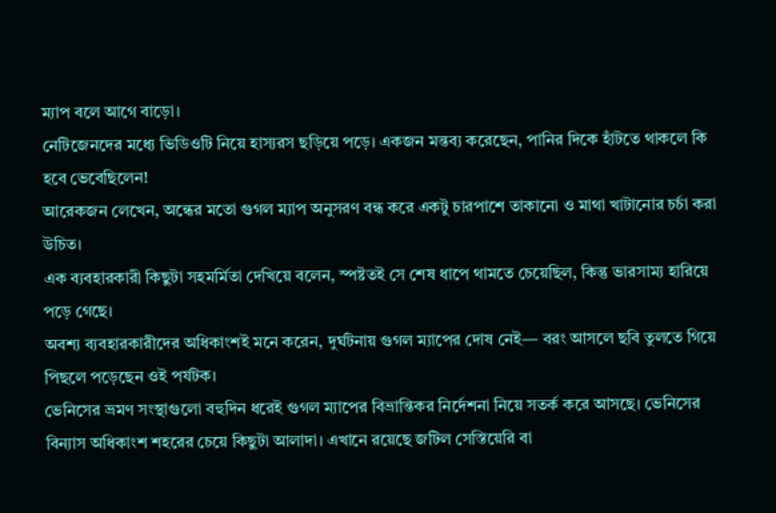ম্যাপ বলে আগে বাড়ো।
নেটিজেনদের মধ্যে ভিডিওটি নিয়ে হাস্যরস ছড়িয়ে পড়ে। একজন মন্তব্য করেছেন, পানির দিকে হাঁটতে থাকলে কি হবে ভেবেছিলেন!
আরেকজন লেখেন, অন্ধের মতো গুগল ম্যাপ অনুসরণ বন্ধ করে একটু চারপাশে তাকানো ও মাথা খাটানোর চর্চা করা উচিত।
এক ব্যবহারকারী কিছুটা সহমর্মিতা দেখিয়ে বলেন, স্পষ্টতই সে শেষ ধাপে থামতে চেয়েছিল, কিন্তু ভারসাম্য হারিয়ে পড়ে গেছে।
অবশ্য ব্যবহারকারীদের অধিকাংশই মনে করেন, দুর্ঘটনায় গুগল ম্যাপের দোষ নেই— বরং আসলে ছবি তুলতে গিয়ে পিছলে পড়েছেন ওই পর্যটক।
ভেনিসের ভ্রমণ সংস্থাগুলো বহুদিন ধরেই গুগল ম্যাপের বিভ্রান্তিকর নির্দেশনা নিয়ে সতর্ক করে আসছে। ভেনিসের বিন্যাস অধিকাংশ শহরের চেয়ে কিছুটা আলাদা। এখানে রয়েছে জটিল সেস্তিয়েরি বা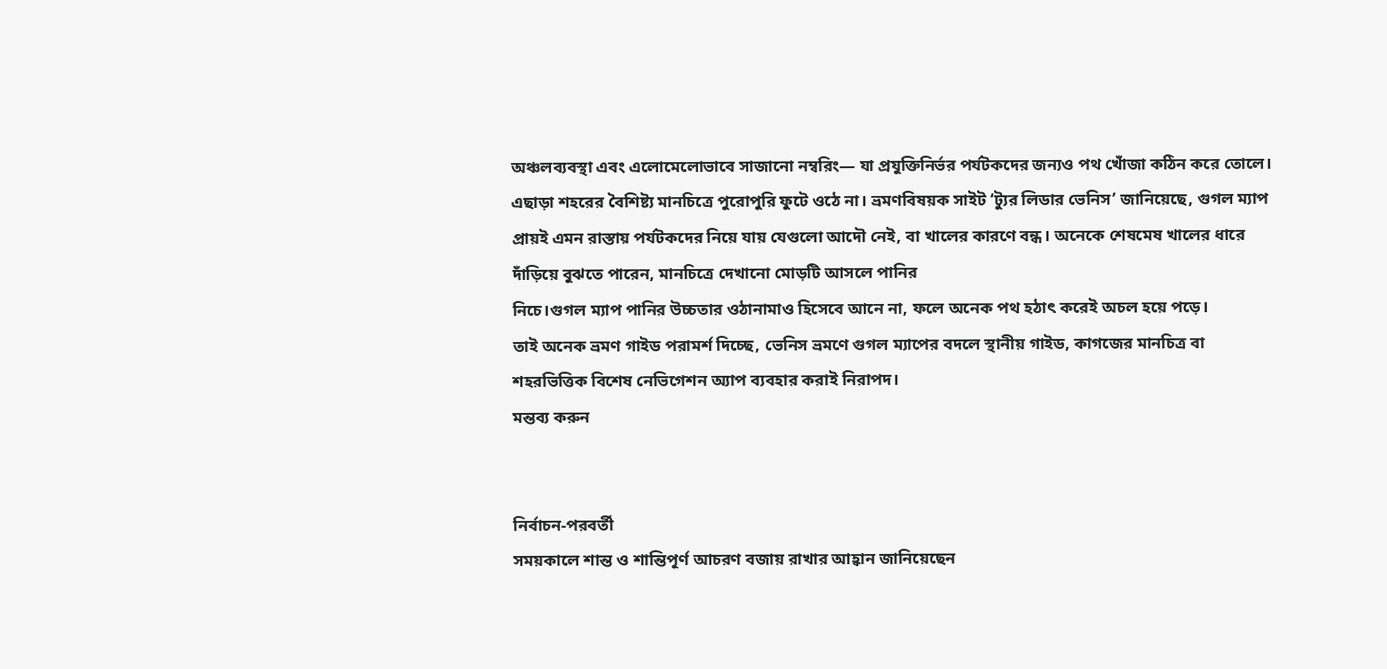অঞ্চলব্যবস্থা এবং এলোমেলোভাবে সাজানো নম্বরিং— যা প্রযুক্তিনির্ভর পর্যটকদের জন্যও পথ খোঁজা কঠিন করে তোলে।
এছাড়া শহরের বৈশিষ্ট্য মানচিত্রে পুরোপুরি ফুটে ওঠে না। ভ্রমণবিষয়ক সাইট ‘ট্যুর লিডার ভেনিস’ জানিয়েছে, গুগল ম্যাপ প্রায়ই এমন রাস্তায় পর্যটকদের নিয়ে যায় যেগুলো আদৌ নেই, বা খালের কারণে বন্ধ। অনেকে শেষমেষ খালের ধারে দাঁড়িয়ে বুঝতে পারেন, মানচিত্রে দেখানো মোড়টি আসলে পানির
নিচে।গুগল ম্যাপ পানির উচ্চতার ওঠানামাও হিসেবে আনে না, ফলে অনেক পথ হঠাৎ করেই অচল হয়ে পড়ে।
তাই অনেক ভ্রমণ গাইড পরামর্শ দিচ্ছে, ভেনিস ভ্রমণে গুগল ম্যাপের বদলে স্থানীয় গাইড, কাগজের মানচিত্র বা শহরভিত্তিক বিশেষ নেভিগেশন অ্যাপ ব্যবহার করাই নিরাপদ।
মন্তব্য করুন


নির্বাচন-পরবর্তী
সময়কালে শান্ত ও শান্তিপূর্ণ আচরণ বজায় রাখার আহ্বান জানিয়েছেন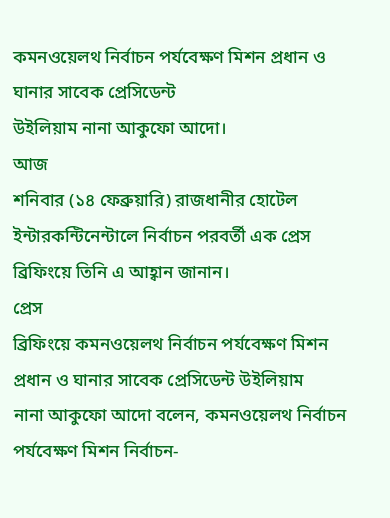কমনওয়েলথ নির্বাচন পর্যবেক্ষণ মিশন প্রধান ও ঘানার সাবেক প্রেসিডেন্ট
উইলিয়াম নানা আকুফো আদো।
আজ
শনিবার (১৪ ফেব্রুয়ারি) রাজধানীর হোটেল ইন্টারকন্টিনেন্টালে নির্বাচন পরবর্তী এক প্রেস
ব্রিফিংয়ে তিনি এ আহ্বান জানান।
প্রেস
ব্রিফিংয়ে কমনওয়েলথ নির্বাচন পর্যবেক্ষণ মিশন প্রধান ও ঘানার সাবেক প্রেসিডেন্ট উইলিয়াম
নানা আকুফো আদো বলেন, কমনওয়েলথ নির্বাচন পর্যবেক্ষণ মিশন নির্বাচন-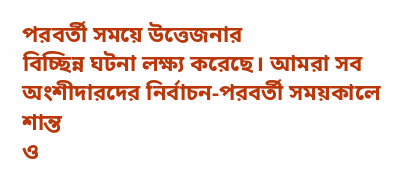পরবর্তী সময়ে উত্তেজনার
বিচ্ছিন্ন ঘটনা লক্ষ্য করেছে। আমরা সব অংশীদারদের নির্বাচন-পরবর্তী সময়কালে শান্ত
ও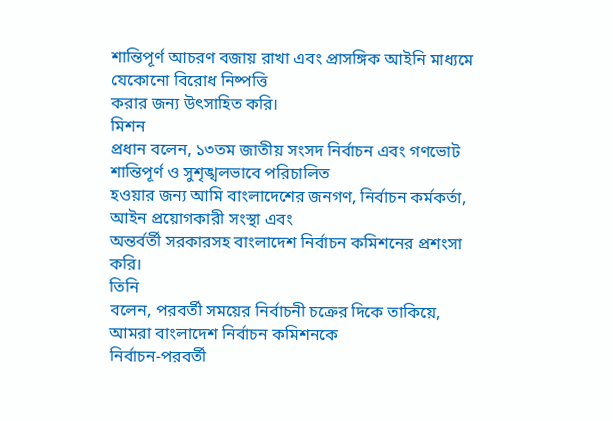শান্তিপূর্ণ আচরণ বজায় রাখা এবং প্রাসঙ্গিক আইনি মাধ্যমে যেকোনো বিরোধ নিষ্পত্তি
করার জন্য উৎসাহিত করি।
মিশন
প্রধান বলেন, ১৩তম জাতীয় সংসদ নির্বাচন এবং গণভোট শান্তিপূর্ণ ও সুশৃঙ্খলভাবে পরিচালিত
হওয়ার জন্য আমি বাংলাদেশের জনগণ, নির্বাচন কর্মকর্তা, আইন প্রয়োগকারী সংস্থা এবং
অন্তর্বর্তী সরকারসহ বাংলাদেশ নির্বাচন কমিশনের প্রশংসা করি।
তিনি
বলেন, পরবর্তী সময়ের নির্বাচনী চক্রের দিকে তাকিয়ে, আমরা বাংলাদেশ নির্বাচন কমিশনকে
নির্বাচন-পরবর্তী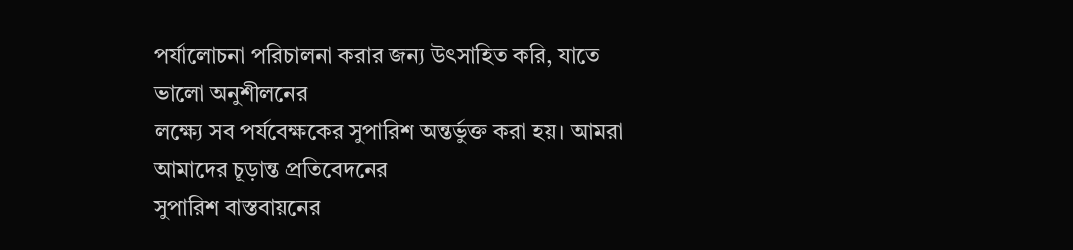পর্যালোচনা পরিচালনা করার জন্য উৎসাহিত করি, যাতে ভালো অনুশীলনের
লক্ষ্যে সব পর্যবেক্ষকের সুপারিশ অন্তর্ভুক্ত করা হয়। আমরা আমাদের চূড়ান্ত প্রতিবেদনের
সুপারিশ বাস্তবায়নের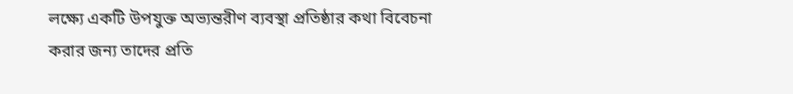লক্ষ্যে একটি উপযুক্ত অভ্যন্তরীণ ব্যবস্থা প্রতিষ্ঠার কথা বিবেচনা
করার জন্য তাদের প্রতি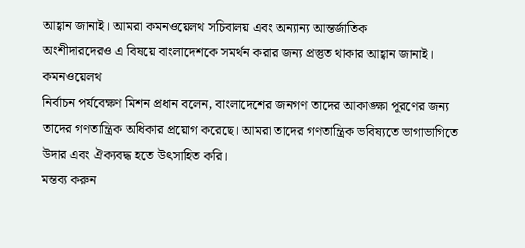আহ্বান জানাই। আমরা কমনওয়েলথ সচিবালয় এবং অন্যান্য আন্তর্জাতিক
অংশীদারদেরও এ বিষয়ে বাংলাদেশকে সমর্থন করার জন্য প্রস্তুত থাকার আহ্বান জানাই।
কমনওয়েলথ
নির্বাচন পর্যবেক্ষণ মিশন প্রধান বলেন, বাংলাদেশের জনগণ তাদের আকাঙ্ক্ষা পূরণের জন্য
তাদের গণতান্ত্রিক অধিকার প্রয়োগ করেছে। আমরা তাদের গণতান্ত্রিক ভবিষ্যতে ভাগাভাগিতে
উদার এবং ঐক্যবদ্ধ হতে উৎসাহিত করি।
মন্তব্য করুন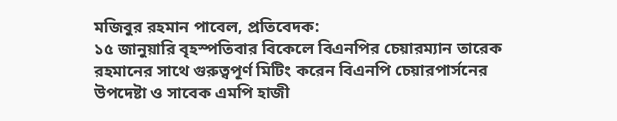মজিবুর রহমান পাবেল, প্রতিবেদক:
১৫ জানুয়ারি বৃহস্পতিবার বিকেলে বিএনপির চেয়ারম্যান তারেক রহমানের সাথে গুরুত্বপূর্ণ মিটিং করেন বিএনপি চেয়ারপার্সনের উপদেষ্টা ও সাবেক এমপি হাজী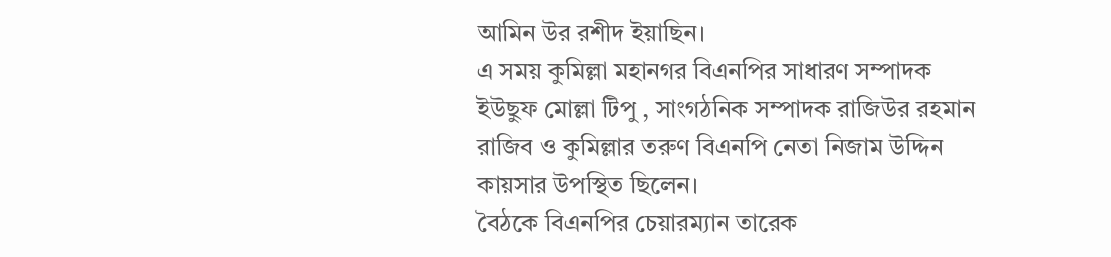আমিন উর রশীদ ইয়াছিন।
এ সময় কুমিল্লা মহানগর বিএনপির সাধারণ সম্পাদক ইউছুফ মোল্লা টিপু , সাংগঠনিক সম্পাদক রাজিউর রহমান রাজিব ও কুমিল্লার তরুণ বিএনপি নেতা নিজাম উদ্দিন কায়সার উপস্থিত ছিলেন।
বৈঠকে বিএনপির চেয়ারম্যান তারেক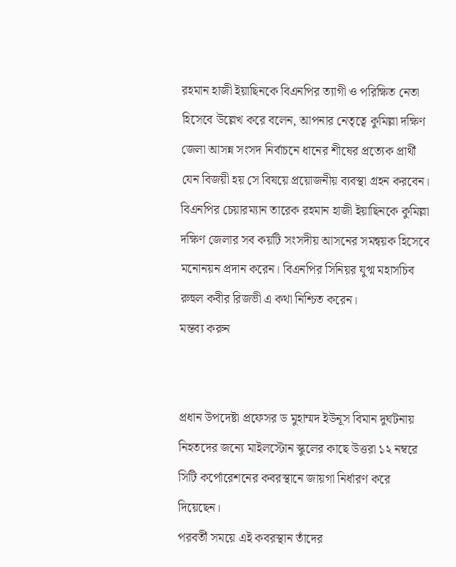রহমান হাজী ইয়াছিনকে বিএনপির ত্যাগী ও পরিক্ষিত নেতা হিসেবে উল্লেখ করে বলেন, আপনার নেতৃত্বে কুমিল্লা দক্ষিণ জেলা আসন্ন সংসদ নির্বাচনে ধানের শীষের প্রত্যেক প্রার্থী যেন বিজয়ী হয় সে বিষয়ে প্রয়োজনীয় ব্যবস্থা গ্রহন করবেন।
বিএনপির চেয়ারম্যান তারেক রহমান হাজী ইয়াছিনকে কুমিল্লা দক্ষিণ জেলার সব কয়টি সংসদীয় আসনের সমন্বয়ক হিসেবে মনোনয়ন প্রদান করেন। বিএনপির সিনিয়র যুগ্ম মহাসচিব রুহুল কবীর রিজভী এ কথা নিশ্চিত করেন।
মন্তব্য করুন


প্রধান উপদেষ্টা প্রফেসর ড মুহাম্মদ ইউনূস বিমান দুর্ঘটনায় নিহতদের জন্যে মাইলস্টোন স্কুলের কাছে উত্তরা ১২ নম্বরে সিটি কর্পোরেশনের কবরস্থানে জায়গা নির্ধারণ করে দিয়েছেন।
পরবর্তী সময়ে এই কবরস্থান তাঁদের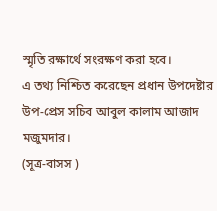স্মৃতি রক্ষার্থে সংরক্ষণ করা হবে।
এ তথ্য নিশ্চিত করেছেন প্রধান উপদেষ্টার উপ-প্রেস সচিব আবুল কালাম আজাদ মজুমদার।
(সূত্র-বাসস )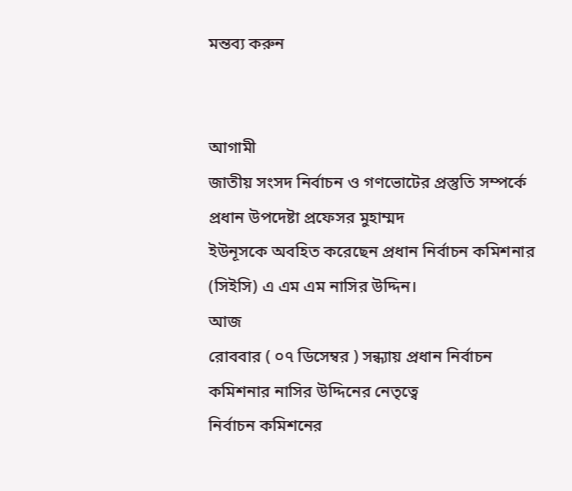মন্তব্য করুন


আগামী
জাতীয় সংসদ নির্বাচন ও গণভোটের প্রস্তুতি সম্পর্কে প্রধান উপদেষ্টা প্রফেসর মুহাম্মদ
ইউনূসকে অবহিত করেছেন প্রধান নির্বাচন কমিশনার (সিইসি) এ এম এম নাসির উদ্দিন।
আজ
রোববার ( ০৭ ডিসেম্বর ) সন্ধ্যায় প্রধান নির্বাচন কমিশনার নাসির উদ্দিনের নেতৃত্বে
নির্বাচন কমিশনের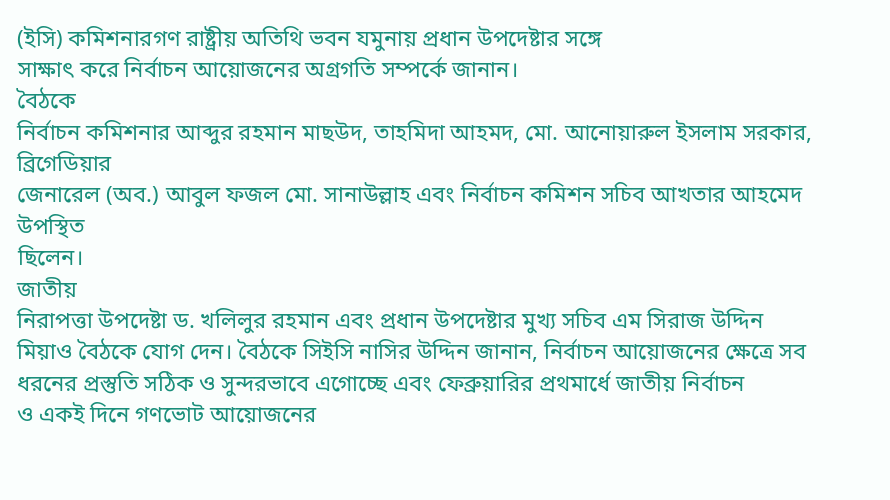(ইসি) কমিশনারগণ রাষ্ট্রীয় অতিথি ভবন যমুনায় প্রধান উপদেষ্টার সঙ্গে
সাক্ষাৎ করে নির্বাচন আয়োজনের অগ্রগতি সম্পর্কে জানান।
বৈঠকে
নির্বাচন কমিশনার আব্দুর রহমান মাছউদ, তাহমিদা আহমদ, মো. আনোয়ারুল ইসলাম সরকার, ব্রিগেডিয়ার
জেনারেল (অব.) আবুল ফজল মো. সানাউল্লাহ এবং নির্বাচন কমিশন সচিব আখতার আহমেদ উপস্থিত
ছিলেন।
জাতীয়
নিরাপত্তা উপদেষ্টা ড. খলিলুর রহমান এবং প্রধান উপদেষ্টার মুখ্য সচিব এম সিরাজ উদ্দিন
মিয়াও বৈঠকে যোগ দেন। বৈঠকে সিইসি নাসির উদ্দিন জানান, নির্বাচন আয়োজনের ক্ষেত্রে সব
ধরনের প্রস্তুতি সঠিক ও সুন্দরভাবে এগোচ্ছে এবং ফেব্রুয়ারির প্রথমার্ধে জাতীয় নির্বাচন
ও একই দিনে গণভোট আয়োজনের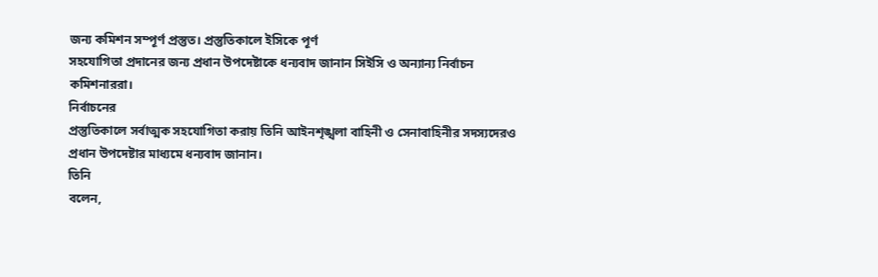জন্য কমিশন সম্পূর্ণ প্রস্তুত। প্রস্তুতিকালে ইসিকে পূর্ণ
সহযোগিতা প্রদানের জন্য প্রধান উপদেষ্টাকে ধন্যবাদ জানান সিইসি ও অন্যান্য নির্বাচন
কমিশনাররা।
নির্বাচনের
প্রস্তুতিকালে সর্বাত্মক সহযোগিতা করায় তিনি আইনশৃঙ্খলা বাহিনী ও সেনাবাহিনীর সদস্যদেরও
প্রধান উপদেষ্টার মাধ্যমে ধন্যবাদ জানান।
তিনি
বলেন,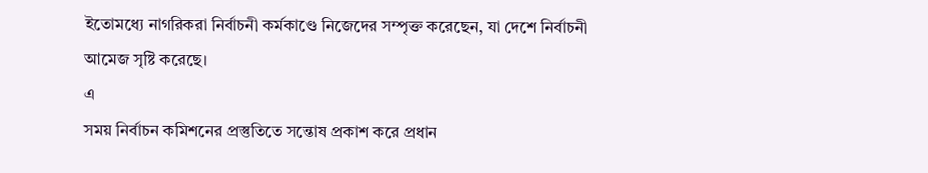ইতোমধ্যে নাগরিকরা নির্বাচনী কর্মকাণ্ডে নিজেদের সম্পৃক্ত করেছেন, যা দেশে নির্বাচনী
আমেজ সৃষ্টি করেছে।
এ
সময় নির্বাচন কমিশনের প্রস্তুতিতে সন্তোষ প্রকাশ করে প্রধান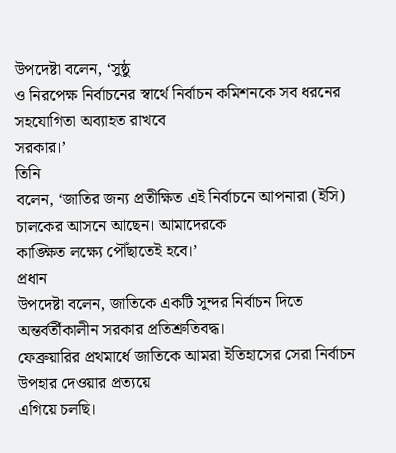উপদেষ্টা বলেন, ‘সুষ্ঠু
ও নিরপেক্ষ নির্বাচনের স্বার্থে নির্বাচন কমিশনকে সব ধরনের সহযোগিতা অব্যাহত রাখবে
সরকার।’
তিনি
বলেন, ‘জাতির জন্য প্রতীক্ষিত এই নির্বাচনে আপনারা (ইসি) চালকের আসনে আছেন। আমাদেরকে
কাঙ্ক্ষিত লক্ষ্যে পৌঁছাতেই হবে।’
প্রধান
উপদেষ্টা বলেন, জাতিকে একটি সুন্দর নির্বাচন দিতে অন্তর্বর্তীকালীন সরকার প্রতিশ্রুতিবদ্ধ।
ফেব্রুয়ারির প্রথমার্ধে জাতিকে আমরা ইতিহাসের সেরা নির্বাচন উপহার দেওয়ার প্রত্যয়ে
এগিয়ে চলছি।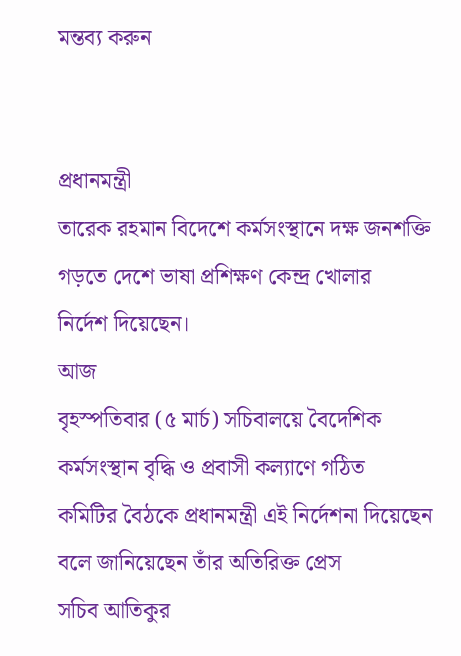মন্তব্য করুন


প্রধানমন্ত্রী
তারেক রহমান বিদেশে কর্মসংস্থানে দক্ষ জনশক্তি গড়তে দেশে ভাষা প্রশিক্ষণ কেন্দ্র খোলার
নির্দেশ দিয়েছেন।
আজ
বৃহস্পতিবার (৫ মার্চ) সচিবালয়ে বৈদেশিক কর্মসংস্থান বৃদ্ধি ও প্রবাসী কল্যাণে গঠিত
কমিটির বৈঠকে প্রধানমন্ত্রী এই নির্দেশনা দিয়েছেন বলে জানিয়েছেন তাঁর অতিরিক্ত প্রেস
সচিব আতিকুর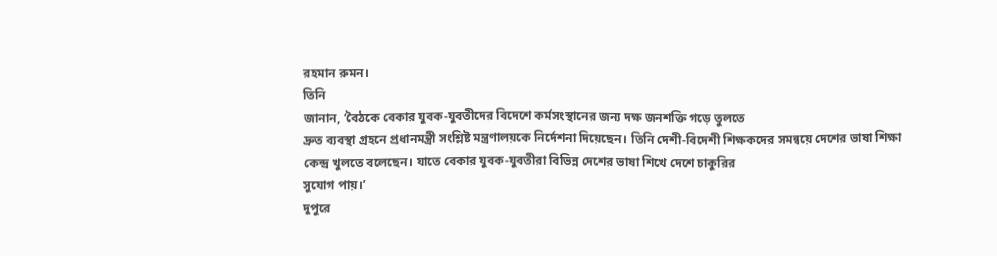রহমান রুমন।
তিনি
জানান, ‘বৈঠকে বেকার যুবক-যুবতীদের বিদেশে কর্মসংস্থানের জন্য দক্ষ জনশক্তি গড়ে তুলতে
দ্রুত ব্যবস্থা গ্রহনে প্রধানমন্ত্রী সংশ্লিষ্ট মন্ত্রণালয়কে নির্দেশনা দিয়েছেন। তিনি দেশী-বিদেশী শিক্ষকদের সমন্বয়ে দেশের ভাষা শিক্ষা
কেন্দ্র খুলতে বলেছেন। যাতে বেকার যুবক-যুবতীরা বিভিন্ন দেশের ভাষা শিখে দেশে চাকুরির
সুযোগ পায়।’
দুপুরে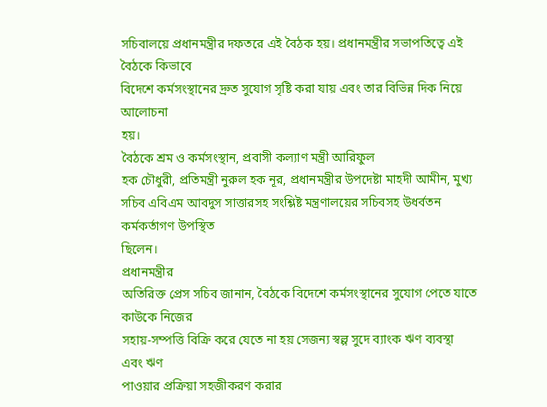সচিবালয়ে প্রধানমন্ত্রীর দফতরে এই বৈঠক হয়। প্রধানমন্ত্রীর সভাপতিত্বে এই বৈঠকে কিভাবে
বিদেশে কর্মসংস্থানের দ্রুত সুযোগ সৃষ্টি করা যায় এবং তার বিভিন্ন দিক নিয়ে আলোচনা
হয়।
বৈঠকে শ্রম ও কর্মসংস্থান, প্রবাসী কল্যাণ মন্ত্রী আরিফুল
হক চৌধুরী, প্রতিমন্ত্রী নুরুল হক নূর, প্রধানমন্ত্রীর উপদেষ্টা মাহদী আমীন, মুখ্য
সচিব এবিএম আবদুস সাত্তারসহ সংশ্লিষ্ট মন্ত্রণালয়ের সচিবসহ উধর্বতন কর্মকর্তাগণ উপস্থিত
ছিলেন।
প্রধানমন্ত্রীর
অতিরিক্ত প্রেস সচিব জানান, বৈঠকে বিদেশে কর্মসংস্থানের সুযোগ পেতে যাতে কাউকে নিজের
সহায়-সম্পত্তি বিক্রি করে যেতে না হয় সেজন্য স্বল্প সুদে ব্যাংক ঋণ ব্যবস্থা এবং ঋণ
পাওয়ার প্রক্রিয়া সহজীকরণ করার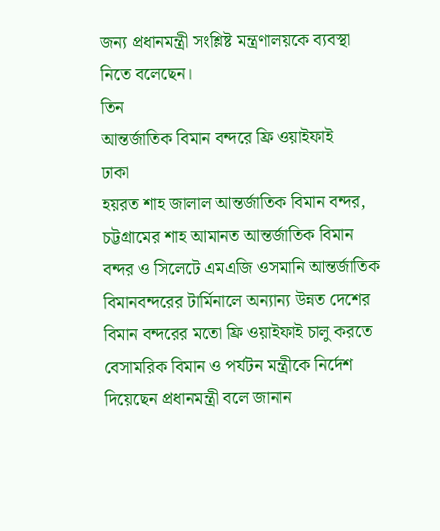জন্য প্রধানমন্ত্রী সংশ্লিষ্ট মন্ত্রণালয়কে ব্যবস্থা
নিতে বলেছেন।
তিন
আন্তর্জাতিক বিমান বন্দরে ফ্রি ওয়াইফাই
ঢাকা
হয়রত শাহ জালাল আন্তর্জাতিক বিমান বন্দর, চট্টগ্রামের শাহ আমানত আন্তর্জাতিক বিমান
বন্দর ও সিলেটে এমএজি ওসমানি আন্তর্জাতিক বিমানবন্দরের টার্মিনালে অন্যান্য উন্নত দেশের
বিমান বন্দরের মতো ফ্রি ওয়াইফাই চালু করতে বেসামরিক বিমান ও পর্যটন মন্ত্রীকে নির্দেশ
দিয়েছেন প্রধানমন্ত্রী বলে জানান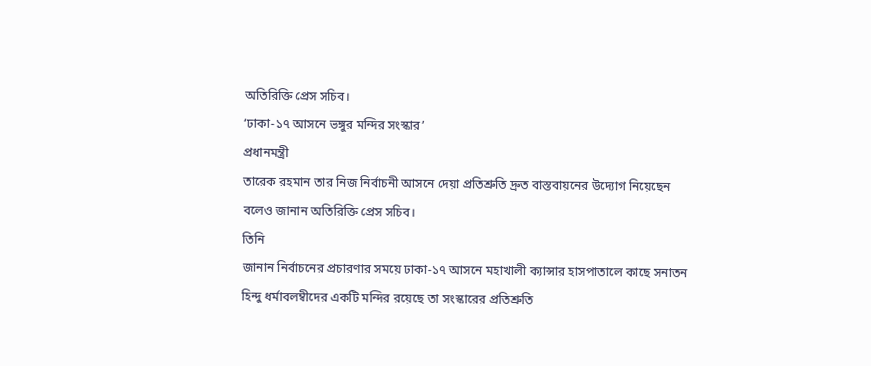অতিরিক্তি প্রেস সচিব।
‘ঢাকা-১৭ আসনে ভঙ্গুর মন্দির সংস্কার’
প্রধানমন্ত্রী
তারেক রহমান তার নিজ নির্বাচনী আসনে দেয়া প্রতিশ্রুতি দ্রুত বাস্তবায়নের উদ্যোগ নিয়েছেন
বলেও জানান অতিরিক্তি প্রেস সচিব।
তিনি
জানান নির্বাচনের প্রচারণার সময়ে ঢাকা-১৭ আসনে মহাখালী ক্যান্সার হাসপাতালে কাছে সনাতন
হিন্দু ধর্মাবলম্বীদের একটি মন্দির রয়েছে তা সংস্কারের প্রতিশ্রুতি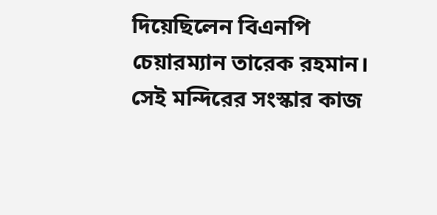দিয়েছিলেন বিএনপি
চেয়ারম্যান তারেক রহমান। সেই মন্দিরের সংস্কার কাজ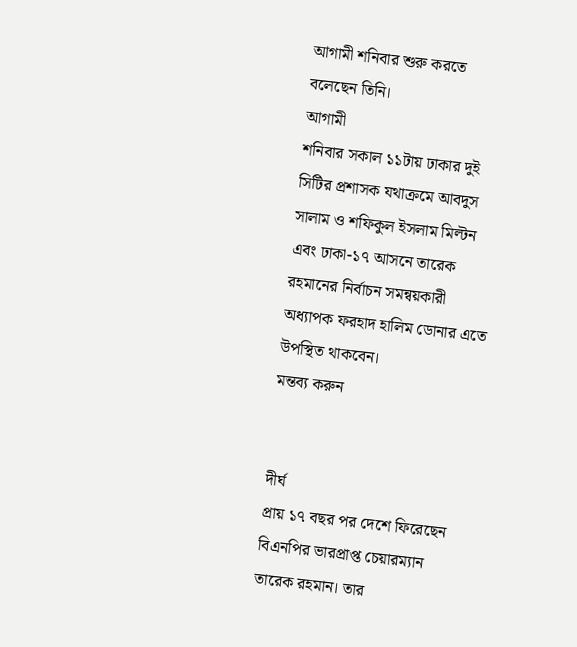আগামী শনিবার শুরু করতে বলেছেন তিনি।
আগামী
শনিবার সকাল ১১টায় ঢাকার দুই সিটির প্রশাসক যথাক্রমে আবদুস সালাম ও শফিকুল ইসলাম মিল্টন
এবং ঢাকা-১৭ আসনে তারেক রহমানের নির্বাচন সমন্বয়কারী অধ্যাপক ফরহাদ হালিম ডোনার এতে
উপস্থিত থাকবেন।
মন্তব্য করুন


দীর্ঘ
প্রায় ১৭ বছর পর দেশে ফিরেছেন বিএনপির ভারপ্রাপ্ত চেয়ারম্যান তারেক রহমান। তার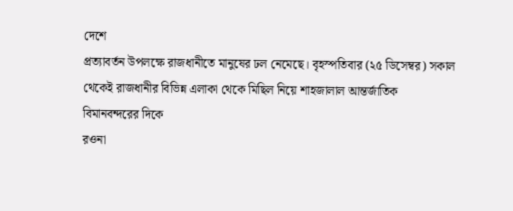দেশে
প্রত্যাবর্তন উপলক্ষে রাজধানীতে মানুষের ঢল নেমেছে। বৃহস্পতিবার (২৫ ডিসেম্বর) সকাল
থেকেই রাজধানীর বিভিন্ন এলাকা থেকে মিছিল নিয়ে শাহজালাল আন্তর্জাতিক বিমানবন্দরের দিকে
রওনা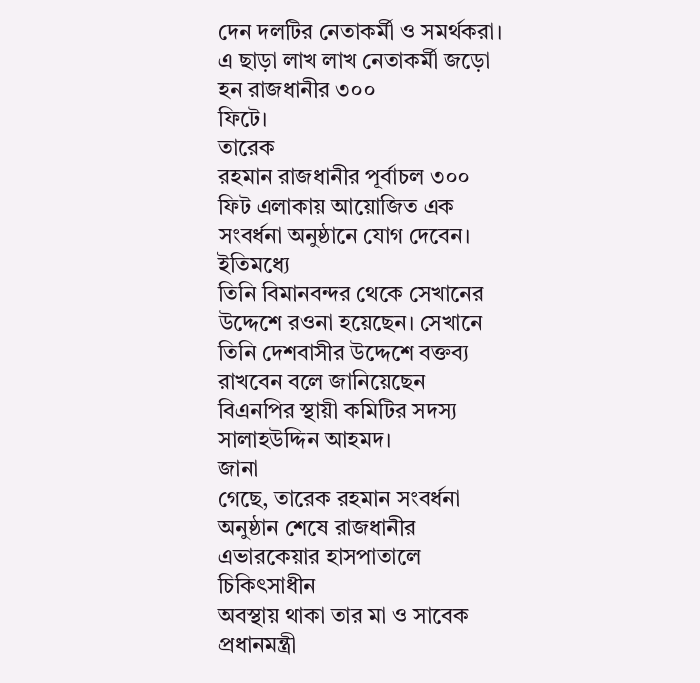দেন দলটির নেতাকর্মী ও সমর্থকরা। এ ছাড়া লাখ লাখ নেতাকর্মী জড়ো হন রাজধানীর ৩০০
ফিটে।
তারেক
রহমান রাজধানীর পূর্বাচল ৩০০ ফিট এলাকায় আয়োজিত এক সংবর্ধনা অনুষ্ঠানে যোগ দেবেন। ইতিমধ্যে
তিনি বিমানবন্দর থেকে সেখানের উদ্দেশে রওনা হয়েছেন। সেখানে তিনি দেশবাসীর উদ্দেশে বক্তব্য
রাখবেন বলে জানিয়েছেন বিএনপির স্থায়ী কমিটির সদস্য সালাহউদ্দিন আহমদ।
জানা
গেছে, তারেক রহমান সংবর্ধনা অনুষ্ঠান শেষে রাজধানীর এভারকেয়ার হাসপাতালে চিকিৎসাধীন
অবস্থায় থাকা তার মা ও সাবেক প্রধানমন্ত্রী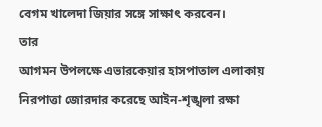বেগম খালেদা জিয়ার সঙ্গে সাক্ষাৎ করবেন।
তার
আগমন উপলক্ষে এভারকেয়ার হাসপাতাল এলাকায় নিরপাত্তা জোরদার করেছে আইন-শৃঙ্খলা রক্ষা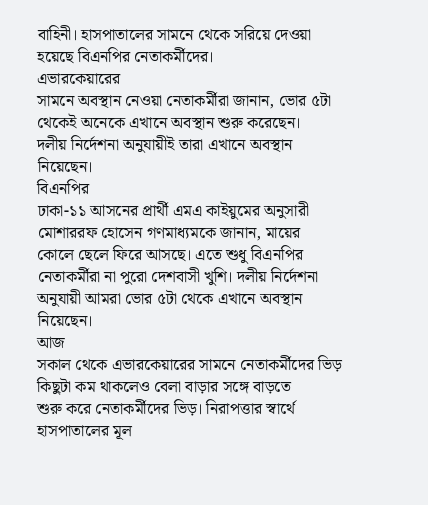বাহিনী। হাসপাতালের সামনে থেকে সরিয়ে দেওয়া হয়েছে বিএনপির নেতাকর্মীদের।
এভারকেয়ারের
সামনে অবস্থান নেওয়া নেতাকর্মীরা জানান, ভোর ৫টা থেকেই অনেকে এখানে অবস্থান শুরু করেছেন।
দলীয় নির্দেশনা অনুযায়ীই তারা এখানে অবস্থান নিয়েছেন।
বিএনপির
ঢাকা-১১ আসনের প্রার্থী এমএ কাইয়ুমের অনুসারী মোশাররফ হোসেন গণমাধ্যমকে জানান, মায়ের
কোলে ছেলে ফিরে আসছে। এতে শুধু বিএনপির নেতাকর্মীরা না পুরো দেশবাসী খুশি। দলীয় নির্দেশনা
অনুযায়ী আমরা ভোর ৫টা থেকে এখানে অবস্থান নিয়েছেন।
আজ
সকাল থেকে এভারকেয়ারের সামনে নেতাকর্মীদের ভিড় কিছুটা কম থাকলেও বেলা বাড়ার সঙ্গে বাড়তে
শুরু করে নেতাকর্মীদের ভিড়। নিরাপত্তার স্বার্থে হাসপাতালের মূল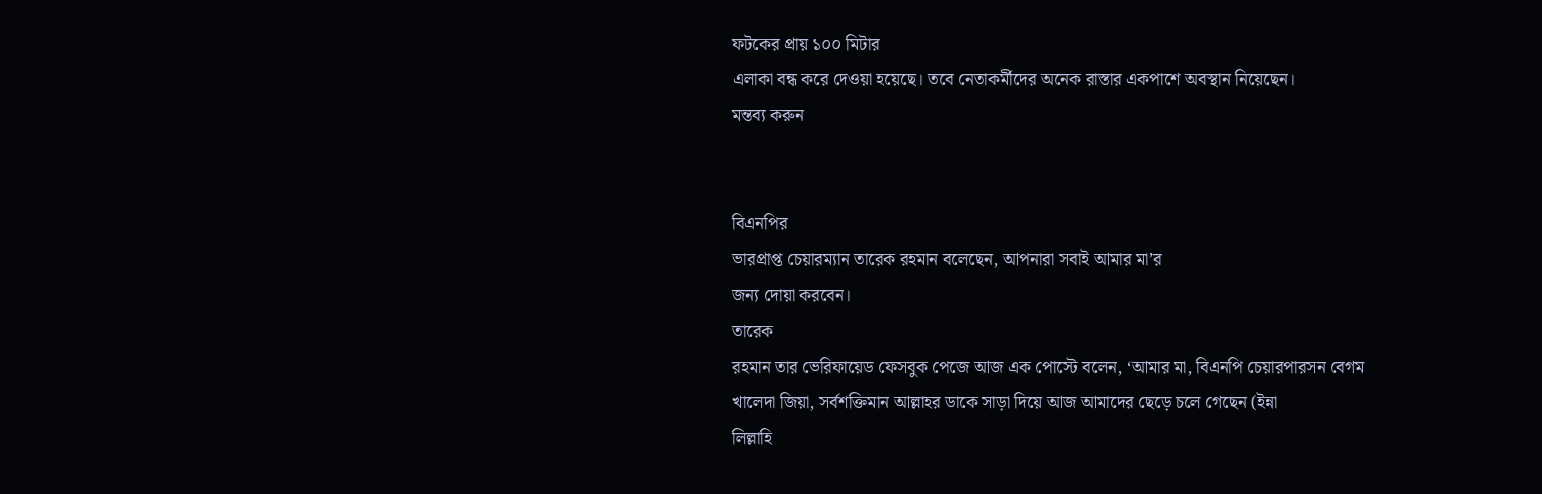ফটকের প্রায় ১০০ মিটার
এলাকা বন্ধ করে দেওয়া হয়েছে। তবে নেতাকর্মীদের অনেক রাস্তার একপাশে অবস্থান নিয়েছেন।
মন্তব্য করুন


বিএনপির
ভারপ্রাপ্ত চেয়ারম্যান তারেক রহমান বলেছেন, আপনারা সবাই আমার মা’র
জন্য দোয়া করবেন।
তারেক
রহমান তার ভেরিফায়েড ফেসবুক পেজে আজ এক পোস্টে বলেন, ‘আমার মা, বিএনপি চেয়ারপারসন বেগম
খালেদা জিয়া, সর্বশক্তিমান আল্লাহর ডাকে সাড়া দিয়ে আজ আমাদের ছেড়ে চলে গেছেন (ইন্না
লিল্লাহি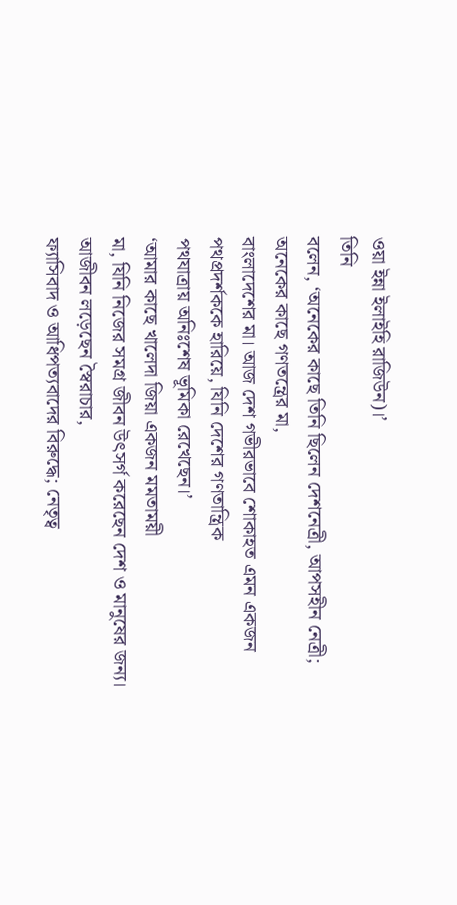ওয়া ইন্না ইলাইহি রাজিউন)।’
তিনি
বলেন, ‘অনেকের কাছে তিনি ছিলেন দেশনেত্রী, আপসহীন নেত্রী; অনেকের কাছে গণতন্ত্রের মা,
বাংলাদেশের মা। আজ দেশ গভীরভাবে শোকাহত এমন একজন পথপ্রদর্শককে হারিয়ে, যিনি দেশের গণতান্ত্রিক
পথযাত্রায় অনিঃশেষ ভূমিকা রেখেছেন।’
‘আমার কাছে খালেদা জিয়া একজন মমতাময়ী
মা, যিনি নিজের সমগ্র জীবন উৎসর্গ করেছেন দেশ ও মানুষের জন্য। আজীবন লড়েছেন স্বৈরাচার,
ফ্যাসিবাদ ও আধিপত্যবাদের বিরুদ্ধে; নেতৃত্ব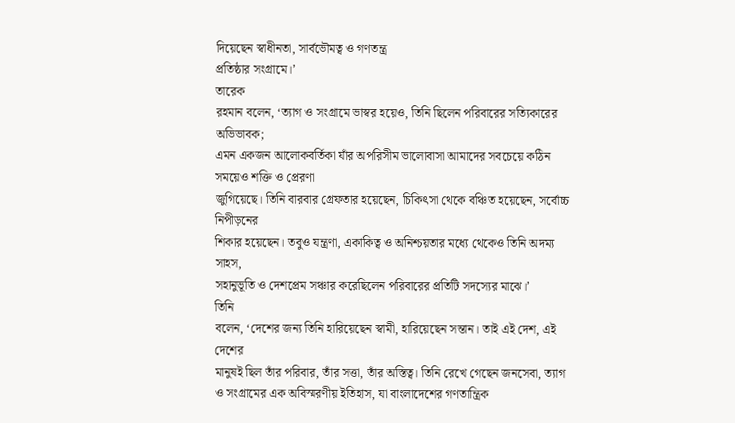দিয়েছেন স্বাধীনতা, সার্বভৌমত্ব ও গণতন্ত্র
প্রতিষ্ঠার সংগ্রামে।’
তারেক
রহমান বলেন, ‘ত্যাগ ও সংগ্রামে ভাস্বর হয়েও, তিনি ছিলেন পরিবারের সত্যিকারের অভিভাবক;
এমন একজন আলোকবর্তিকা যাঁর অপরিসীম ভালোবাসা আমাদের সবচেয়ে কঠিন সময়েও শক্তি ও প্রেরণা
জুগিয়েছে। তিনি বারবার গ্রেফতার হয়েছেন, চিকিৎসা থেকে বঞ্চিত হয়েছেন, সর্বোচ্চ নিপীড়নের
শিকার হয়েছেন। তবুও যন্ত্রণা, একাকিত্ব ও অনিশ্চয়তার মধ্যে থেকেও তিনি অদম্য সাহস,
সহানুভূতি ও দেশপ্রেম সঞ্চার করেছিলেন পরিবারের প্রতিটি সদস্যের মাঝে।’
তিনি
বলেন, ‘দেশের জন্য তিনি হারিয়েছেন স্বামী, হারিয়েছেন সন্তান। তাই এই দেশ, এই দেশের
মানুষই ছিল তাঁর পরিবার, তাঁর সত্তা, তাঁর অস্তিত্ব। তিনি রেখে গেছেন জনসেবা, ত্যাগ
ও সংগ্রামের এক অবিস্মরণীয় ইতিহাস, যা বাংলাদেশের গণতান্ত্রিক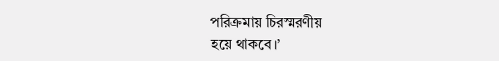পরিক্রমায় চিরস্মরণীয়
হয়ে থাকবে।’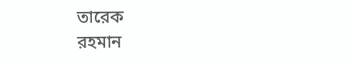তারেক
রহমান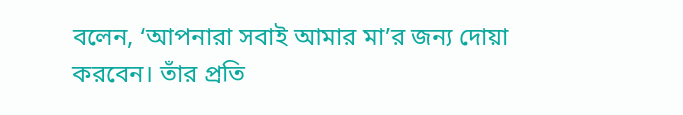বলেন, ‘আপনারা সবাই আমার মা’র জন্য দোয়া করবেন। তাঁর প্রতি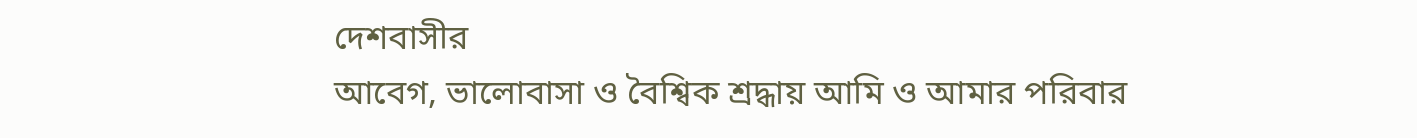দেশবাসীর
আবেগ, ভালোবাসা ও বৈশ্বিক শ্রদ্ধায় আমি ও আমার পরিবার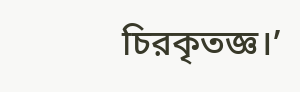চিরকৃতজ্ঞ।’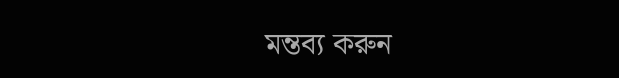মন্তব্য করুন